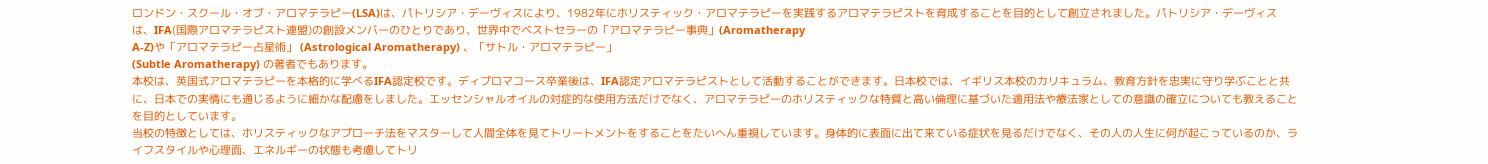ロンドン・スクール・オブ・アロマテラピー(LSA)は、パトリシア・デーヴィスにより、1982年にホリスティック・アロマテラピーを実践するアロマテラピストを育成することを目的として創立されました。パトリシア・デーヴィスは、IFA(国際アロマテラピスト連盟)の創設メンバーのひとりであり、世界中でベストセラーの「アロマテラピー事典」(Aromatherapy
A-Z)や「アロマテラピー占星術」 (Astrological Aromatherapy) 、「サトル・アロマテラピー」
(Subtle Aromatherapy) の著者でもあります。
本校は、英国式アロマテラピーを本格的に学べるIFA認定校です。ディプロマコース卒業後は、IFA認定アロマテラピストとして活動することができます。日本校では、イギリス本校のカリキュラム、教育方針を忠実に守り学ぶことと共に、日本での実情にも通じるように細かな配慮をしました。エッセンシャルオイルの対症的な使用方法だけでなく、アロマテラピーのホリスティックな特質と高い倫理に基づいた適用法や療法家としての意識の確立についても教えることを目的としています。
当校の特徴としては、ホリスティックなアプローチ法をマスターして人間全体を見てトリートメントをすることをたいへん重視しています。身体的に表面に出て来ている症状を見るだけでなく、その人の人生に何が起こっているのか、ライフスタイルや心理面、エネルギーの状態も考慮してトリ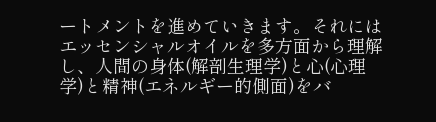ートメントを進めていきます。それにはエッセンシャルオイルを多方面から理解し、人間の身体(解剖生理学)と心(心理学)と精神(エネルギー的側面)をバ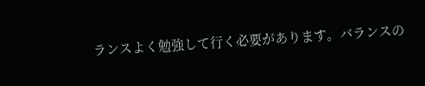ランスよく勉強して行く必要があります。バランスの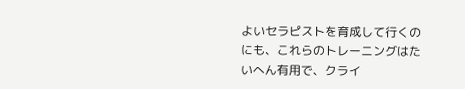よいセラピストを育成して行くのにも、これらのトレーニングはたいへん有用で、クライ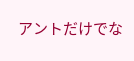アントだけでな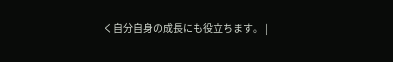く自分自身の成長にも役立ちます。 |